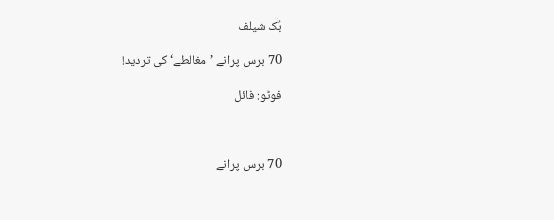بُک شیلف

70 برس پرانے ’مغالطے‘ کی تردید!

فوٹو: فائل



70 برس پرانے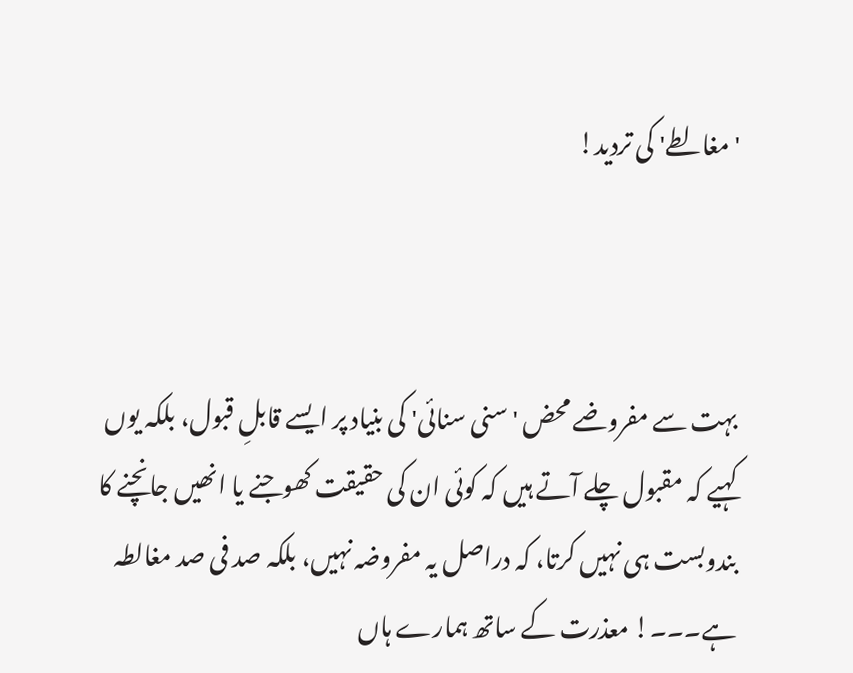'مغالطے' کی تردید!



بہت سے مفروضے محض 'سنی سنائی' کی بنیاد پر ایسے قابلِ قبول، بلکہ یوں کہیے کہ مقبول چلے آتے ہیں کہ کوئی ان کی حقیقت کھوجنے یا انھیں جانچنے کا بندوبست ہی نہیں کرتا، کہ دراصل یہ مفروضہ نہیں، بلکہ صد فی صد مغالطہ ہے۔۔۔! معذرت کے ساتھ ہمارے ہاں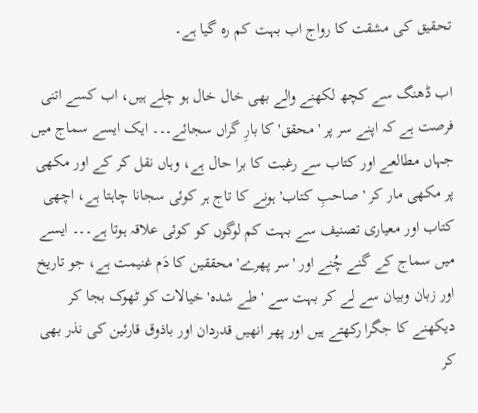تحقیق کی مشقت کا رواج اب بہت کم رہ گیا ہے۔

اب ڈھنگ سے کچھ لکھنے والے بھی خال خال ہو چلے ہیں، اب کسے اتنی فرصت ہے کہ اپنے سر پر 'محقق' کا بارِ گراں سجائے۔۔۔ ایک ایسے سماج میں جہاں مطالعے اور کتاب سے رغبت کا برا حال ہے، وہاں نقل کر کے اور مکھی پر مکھی مار کر 'صاحبِ کتاب' ہونے کا تاج ہر کوئی سجانا چاہتا ہے، اچھی کتاب اور معیاری تصنیف سے بہت کم لوگوں کو کوئی علاقہ ہوتا ہے۔۔۔ ایسے میں سماج کے گنے چُنے اور 'سر پھرے' محققین کا دَم غنیمت ہے، جو تاریخ اور زبان وبیان سے لے کر بہت سے 'طے شدہ' خیالات کو ٹھوک بجا کر دیکھنے کا جگرا رکھتے ہیں اور پھر انھیں قدردان اور باذوق قارئین کی نذر بھی کر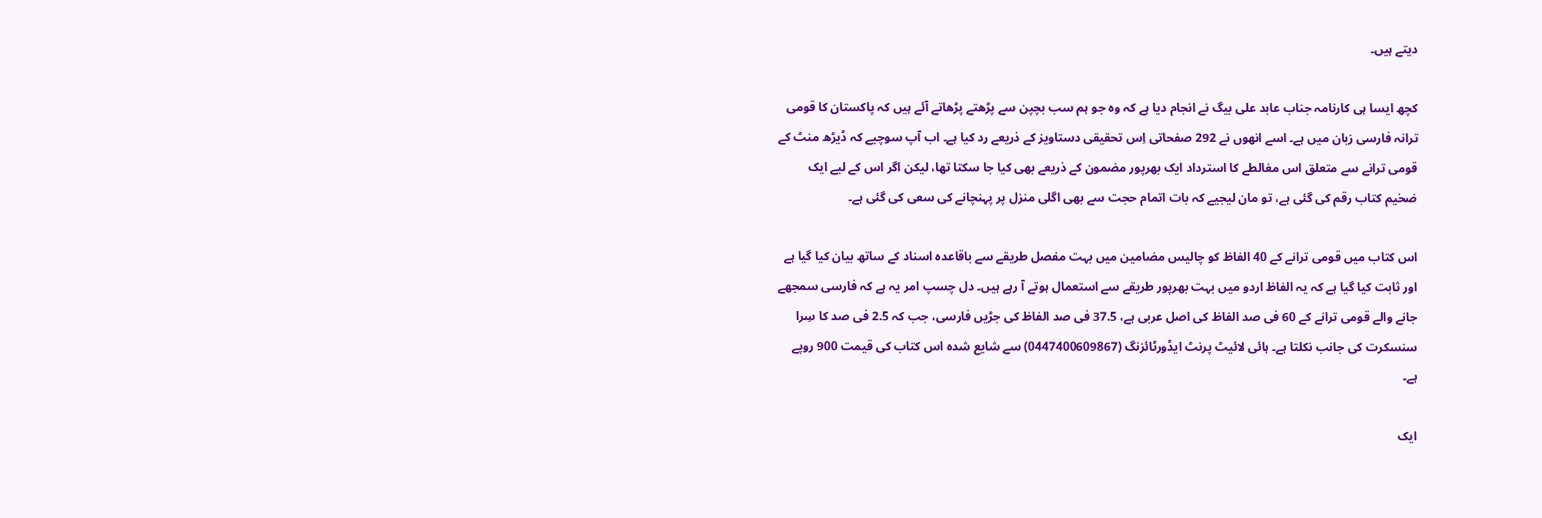دیتے ہیں۔

کچھ ایسا ہی کارنامہ جناب عابد علی بیگ نے انجام دیا ہے کہ وہ جو ہم سب بچپن سے پڑھتے پڑھاتے آئے ہیں کہ پاکستان کا قومی ترانہ فارسی زبان میں ہے۔ اسے انھوں نے 292 صفحاتی اِس تحقیقی دستاویز کے ذریعے رد کیا ہے۔ اب آپ سوچیے کہ ڈیڑھ منٹ کے قومی ترانے سے متعلق اس مغالطے کا استرداد ایک بھرپور مضمون کے ذریعے بھی کیا جا سکتا تھا، لیکن اگر اس کے لیے ایک ضخیم کتاب رقم کی گئی ہے، تو مان لیجیے کہ بات اتمام حجت سے بھی اگلی منزل پر پہنچانے کی سعی کی گئی ہے۔

اس کتاب میں قومی ترانے کے 40 الفاظ کو چالیس مضامین میں بہت مفصل طریقے سے باقاعدہ اسناد کے ساتھ بیان کیا گیا ہے اور ثابت کیا گیا ہے کہ یہ الفاظ اردو میں بہت بھرپور طریقے سے استعمال ہوتے آ رہے ہیں۔ دل چسپ امر یہ ہے کہ فارسی سمجھے جانے والے قومی ترانے کے 60 فی صد الفاظ کی اصل عربی ہے، 37.5 فی صد الفاظ کی جڑیں فارسی، جب کہ 2.5 فی صد کا سِرا سنسکرت کی جانب نکلتا ہے۔ ہائی لائیٹ پرنٹ ایڈورٹائزنگ (0447400609867) سے شایع شدہ اس کتاب کی قیمت 900 روپے ہے۔

ایک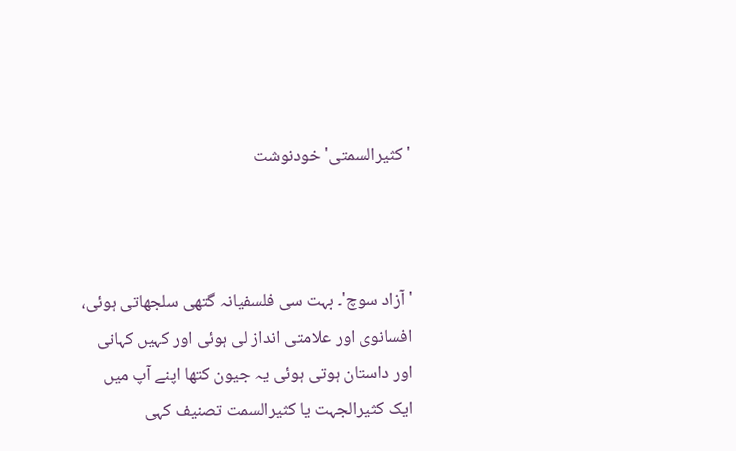'کثیرالسمتی' خودنوشت



'آزاد سوچ'۔ بہت سی فلسفیانہ گتھی سلجھاتی ہوئی، افسانوی اور علامتی انداز لی ہوئی اور کہیں کہانی اور داستان ہوتی ہوئی یہ جیون کتھا اپنے آپ میں ایک کثیرالجہت یا کثیرالسمت تصنیف کہی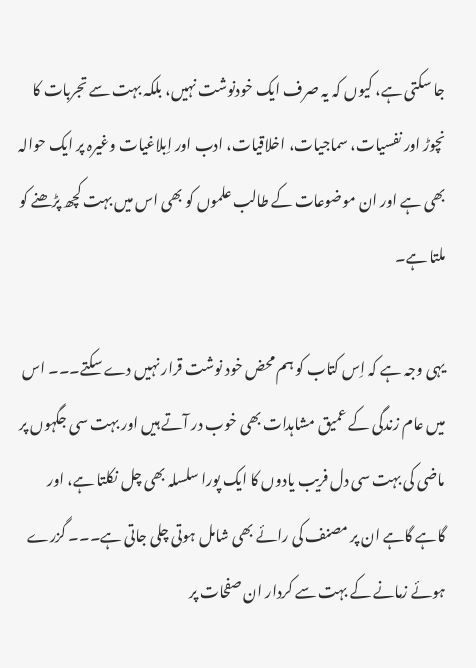جا سکتی ہے، کیوں کہ یہ صرف ایک خودنوشت نہیں، بلکہ بہت سے تجربات کا نچوڑ اور نفسیات، سماجیات، اخلاقیات، ادب اور اِبلاغیات وغیرہ پر ایک حوالہ بھی ہے اور ان موضوعات کے طالب علموں کو بھی اس میں بہت کچھ پڑھنے کو ملتا ہے۔

یہی وجہ ہے کہ اِس کتاب کو ہم محض خود نوشت قرار نہیں دے سکتے۔۔۔ اس میں عام زندگی کے عمیق مشاہدات بھی خوب در آتے ہیں اور بہت سی جگہوں پر ماضی کی بہت سی دل فریب یادوں کا ایک پورا سلسلہ بھی چل نکلتا ہے، اور گاہے گاہے ان پر مصنف کی رائے بھی شامل ہوتی چلی جاتی ہے۔۔۔ گزرے ہوئے زمانے کے بہت سے کردار ان صفحات پر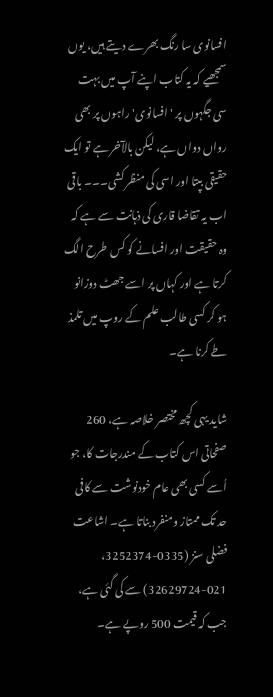افسانوی سا رنگ بھرے دیتے ہیں، یوں سمجھیے کہ یہ کتاب اپنے آپ میں بہت سی جگہوں پر 'افسانوی' راہوں پر بھی رواں دواں ہے، لیکن بالآخر ہے تو ایک حقیقی بپتا اور اسی کی منظر کشی۔۔۔ باقی اب یہ تقاضا قاری کی ذہانت سے ہے کہ وہ حقیقت اور افسانے کو کس طرح الگ کرتا ہے اور کہاں پر اسے جھٹ دوزانو ہو کر کسی طالب علم کے روپ میں تلمذ طے کرنا ہے۔

شاید یہی کچھ مختصر خلاصہ ہے، 260 صفحاتی اس کتاب کے مندرجات کا، جو اُسے کسی بھی عام خودنوشت سے کافی حد تک ممتاز ومنفرد بناتا ہے۔ اشاعت فضلی سنز (0335-3252374، 021-32629724) سے کی گئی ہے، جب کہ قیمت 500 روپے ہے۔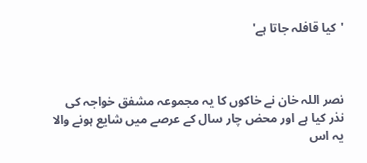'کیا قافلہ جاتا ہے'



نصر اللہ خان نے خاکوں کا یہ مجموعہ مشفق خواجہ کی نذر کیا ہے اور محض چار سال کے عرصے میں شایع ہونے والا یہ اس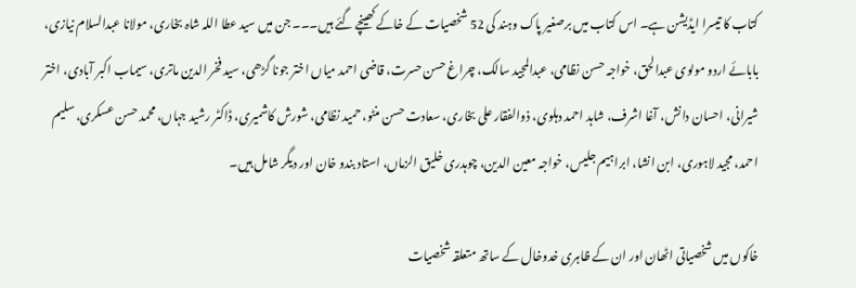کتاب کا تیسرا ایڈیشن ہے۔ اس کتاب میں برصغیر پاک وہند کی 52 شخصیات کے خاکے کھینچے گئے ہیں۔۔۔ جن میں سید عطا اللہ شاہ بخاری، مولانا عبدالسلام نیازی، بابائے اردو مولوی عبدالحق، خواجہ حسن نظامی، عبدالمجید سالک، چراغ حسن حسرت، قاضی احمد میاں اختر جونا گڑھی، سید فخر الدین ماتری، سیماب اکبر آبادی، اختر شیرانی، احسان دانش، آغا اشرف، شاہد احمد دہلوی، ذوالفقار علی بخاری، سعادت حسن منٹو، حمید نظامی، شورش کاشمیری، ڈاکٹر رشید جہاں، محمد حسن عسکری، سلیم احمد، مجید لاہوری، ابن انشا، ابراہیم جلیس، خواجہ معین الدین، چوہدری خلیق الزماں، استاد بندو خان اور دیگر شامل ہیں۔

خاکوں میں شخصیاتی اٹھان اور ان کے ظاہری خدوخال کے ساتھ متعلقہ شخصیات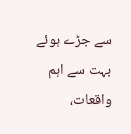سے جڑے ہوئے بہت سے اہم واقعات،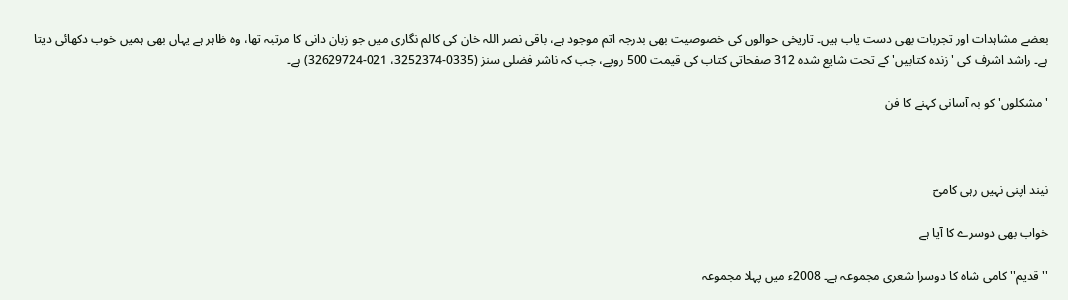بعضے مشاہدات اور تجربات بھی دست یاب ہیں۔ تاریخی حوالوں کی خصوصیت بھی بدرجہ اتم موجود ہے، باقی نصر اللہ خان کی کالم نگاری میں جو زبان دانی کا مرتبہ تھا، وہ ظاہر ہے یہاں بھی ہمیں خوب دکھائی دیتا ہے۔ راشد اشرف کی 'زندہ کتابیں' کے تحت شایع شدہ 312 صفحاتی کتاب کی قیمت 500 روپے، جب کہ ناشر فضلی سنز (0335-3252374، 021-32629724) ہے۔

'مشکلوں' کو بہ آسانی کہنے کا فن



نیند اپنی نہیں رہی کامیؔ

خواب بھی دوسرے کا آیا ہے

''قدیم'' کامی شاہ کا دوسرا شعری مجموعہ ہے۔ 2008ء میں پہلا مجموعہ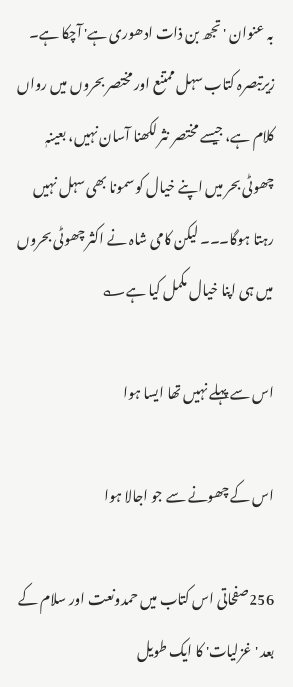بہ عنوان 'تجھ بن ذات ادھوری ہے' آچکا ہے۔ زیرتبصرہ کتاب سہل ممتنع اور مختصر بحروں میں رواں کلام ہے، جیسے مختصر نثر لکھنا آسان نہیں، بعینہٖ چھوٹی بحر میں اپنے خیال کو سمونا بھی سہل نہیں رہتا ہوگا۔۔۔ لیکن کامی شاہ نے اکثر چھوٹی بحروں میں ہی اپنا خیال مکمل کیا ہے؎

اس سے پہلے نہیں تھا ایسا ہوا

اس کے چھونے سے جو اجالا ہوا

256صفحاتی اس کتاب میں حمدونعت اور سلام کے بعد 'غزلیات' کا ایک طویل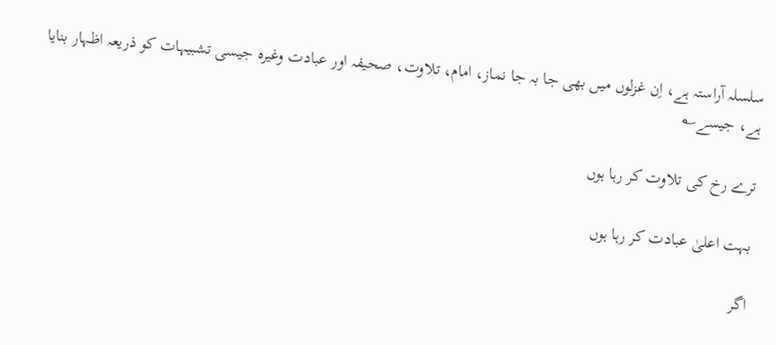سلسلہ آراستہ ہے، اِن غزلوں میں بھی جا بہ جا نماز، امام، تلاوت، صحیفہ اور عبادت وغیرہ جیسی تشبیہات کو ذریعہ اظہار بنایا ہے، جیسے؎

ترے رخ کی تلاوت کر رہا ہوں

بہت اعلیٰ عبادت کر رہا ہوں

اگر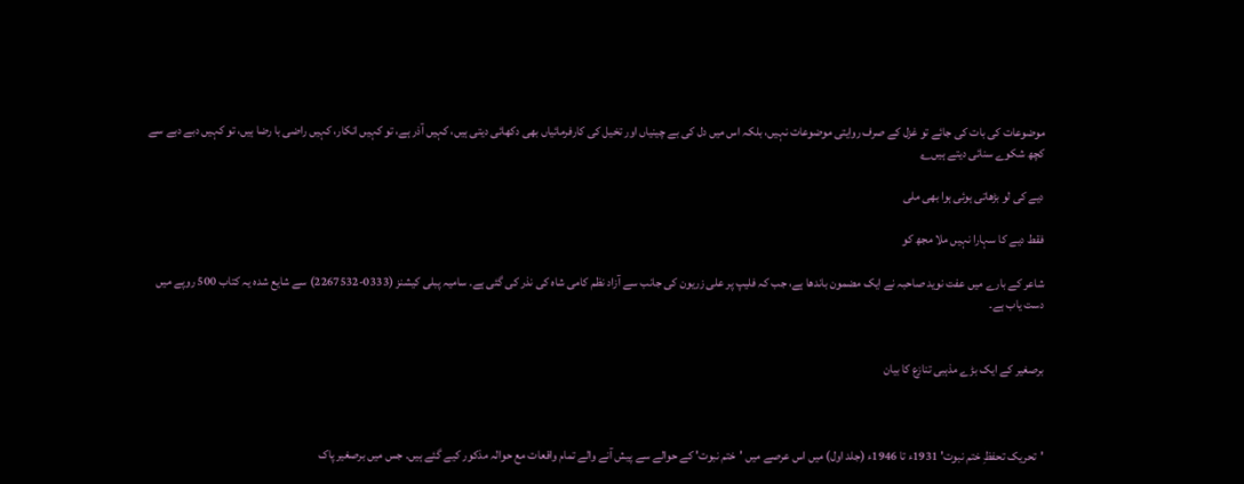موضوعات کی بات کی جائے تو غزل کے صرف روایتی موضوعات نہیں، بلکہ اس میں دل کی بے چینیاں اور تخیل کی کارفرمائیاں بھی دکھائی دیتی ہیں، کہیں آذر ہے، تو کہیں انکار، کہیں راضی با رضا ہیں، تو کہیں دبے دبے سے کچھ شکوے سنائی دیتے ہیں؎

دیے کی لو بڑھاتی ہوئی ہوا بھی ملی

فقط دیے کا سہارا نہیں ملا مجھ کو

شاعر کے بارے میں عفت نوید صاحبہ نے ایک مضمون باندھا ہے، جب کہ فلیپ پر علی زریون کی جانب سے آزاد نظم کامی شاہ کی نذر کی گئی ہے۔ سامیہ پبلی کیشنز (0333-2267532) سے شایع شدہ یہ کتاب 500 روپے میں دست یاب ہے۔


برصغیر کے ایک بڑے مذہبی تنازع کا بیان



'تحریک تحفظِ ختم نبوت' 1931ء تا 1946ء (جلد اول) میں اس عرصے میں 'ختم نبوت' کے حوالے سے پیش آنے والے تمام واقعات مع حوالہ مذکور کیے گئے ہیں۔ جس میں برصغیر پاک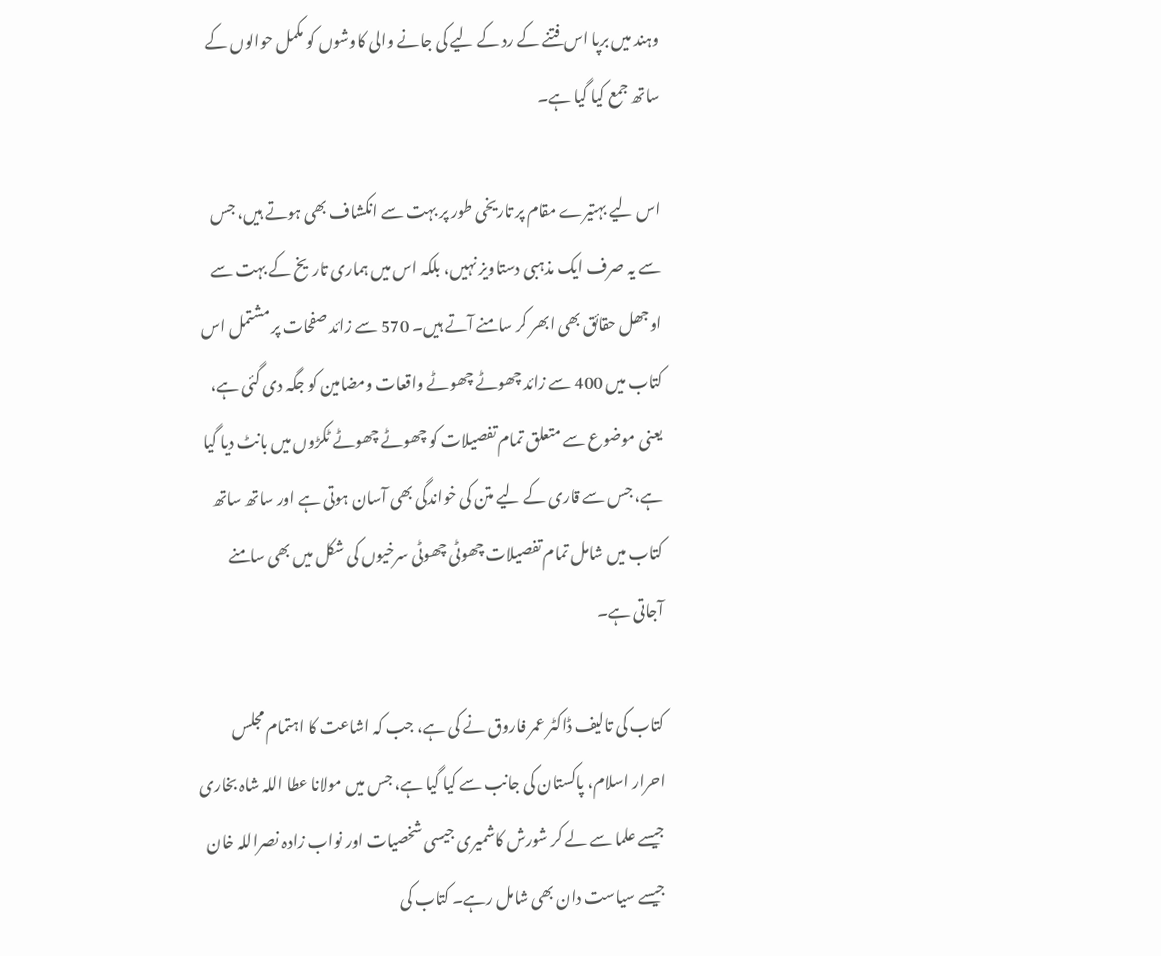وہند میں برپا اس فتنے کے رد کے لیے کی جانے والی کاوشوں کو مکمل حوالوں کے ساتھ جمع کیا گیا ہے۔

اس لیے بہتیرے مقام پر تاریخی طور پر بہت سے انکشاف بھی ہوتے ہیں، جس سے یہ صرف ایک مذہبی دستاویز نہیں، بلکہ اس میں ہماری تاریخ کے بہت سے اوجھل حقائق بھی ابھر کر سامنے آتے ہیں۔ 570 سے زائد صفحات پر مشتمل اس کتاب میں 400 سے زائد چھوٹے چھوٹے واقعات ومضامین کو جگہ دی گئی ہے، یعنی موضوع سے متعلق تمام تفصیلات کو چھوٹے چھوٹے ٹکڑوں میں بانٹ دیا گیا ہے، جس سے قاری کے لیے متن کی خواندگی بھی آسان ہوتی ہے اور ساتھ ساتھ کتاب میں شامل تمام تفصیلات چھوٹی چھوٹی سرخیوں کی شکل میں بھی سامنے آجاتی ہے۔

کتاب کی تالیف ڈاکٹر عمر فاروق نے کی ہے، جب کہ اشاعت کا اہتمام مجلس احرار اسلام، پاکستان کی جانب سے کیا گیا ہے، جس میں مولانا عطا اللہ شاہ بخاری جیسے علما سے لے کر شورش کاشمیری جیسی شخصیات اور نواب زادہ نصراللہ خان جیسے سیاست دان بھی شامل رہے۔ کتاب کی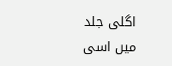اگلی جلد میں اسی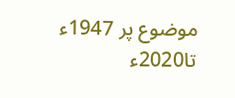موضوع پر 1947ء تا2020ء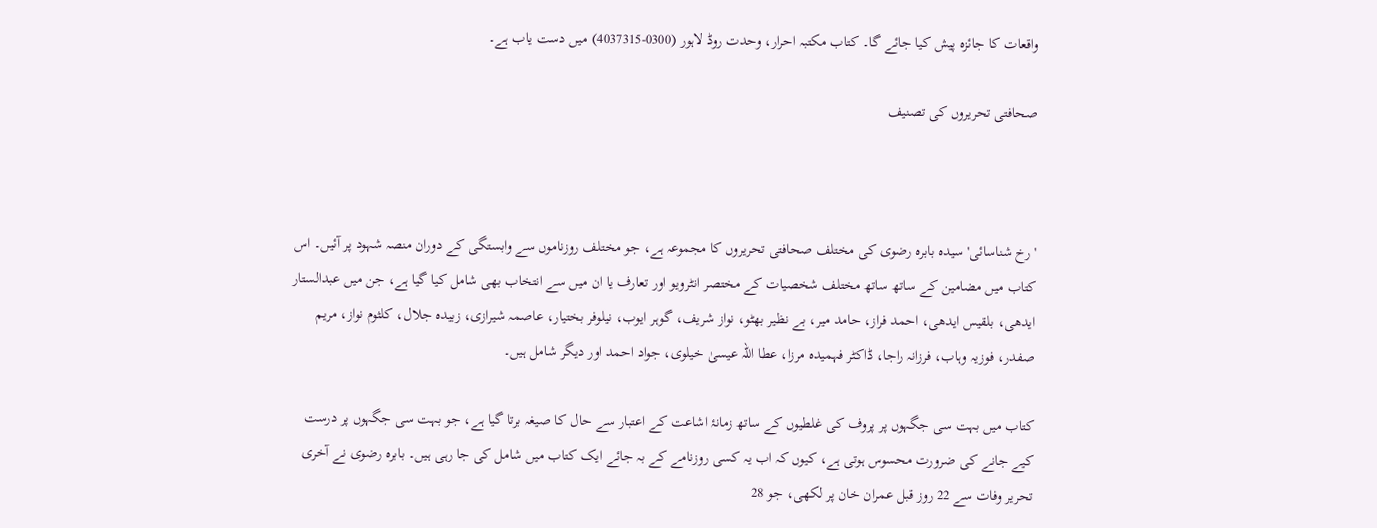واقعات کا جائزہ پیش کیا جائے گا۔ کتاب مکتبہ احرار، وحدت روڈ لاہور (0300-4037315) میں دست یاب ہے۔

صحافتی تحریروں کی تصنیف



'رخ شناسائی' سیدہ بابرہ رضوی کی مختلف صحافتی تحریروں کا مجموعہ ہے، جو مختلف روزناموں سے وابستگی کے دوران منصہ شہود پر آئیں۔ اس کتاب میں مضامین کے ساتھ ساتھ مختلف شخصیات کے مختصر انٹرویو اور تعارف یا ان میں سے انتخاب بھی شامل کیا گیا ہے، جن میں عبدالستار ایدھی، بلقیس ایدھی، احمد فراز، حامد میر، بے نظیر بھٹو، نواز شریف، گوہر ایوب، نیلوفر بختیار، عاصمہ شیرازی، زبیدہ جلال، کلثوم نواز، مریم صفدر، فوزیہ وہاب، فرزانہ راجا، ڈاکٹر فہمیدہ مرزا، عطا اللہ عیسیٰ خیلوی، جواد احمد اور دیگر شامل ہیں۔

کتاب میں بہت سی جگہوں پر پروف کی غلطیوں کے ساتھ زمانۂ اشاعت کے اعتبار سے حال کا صیغہ برتا گیا ہے، جو بہت سی جگہوں پر درست کیے جانے کی ضرورت محسوس ہوتی ہے، کیوں کہ اب یہ کسی روزنامے کے بہ جائے ایک کتاب میں شامل کی جا رہی ہیں۔ بابرہ رضوی نے آخری تحریر وفات سے 22 روز قبل عمران خان پر لکھی، جو 28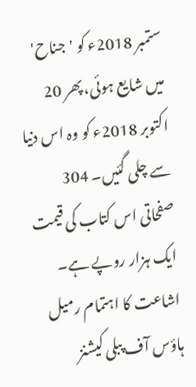ستمبر 2018ء کو 'جناح' میں شایع ہوئی، پھر 20 اکتوبر 2018ء کو وہ اس دنیا سے چلی گئیں۔ 304 صفحاتی اس کتاب کی قیمت ایک ہزار روپے ہے۔ اشاعت کا اہتمام رمیل ہاؤس آف پبلی کیشنز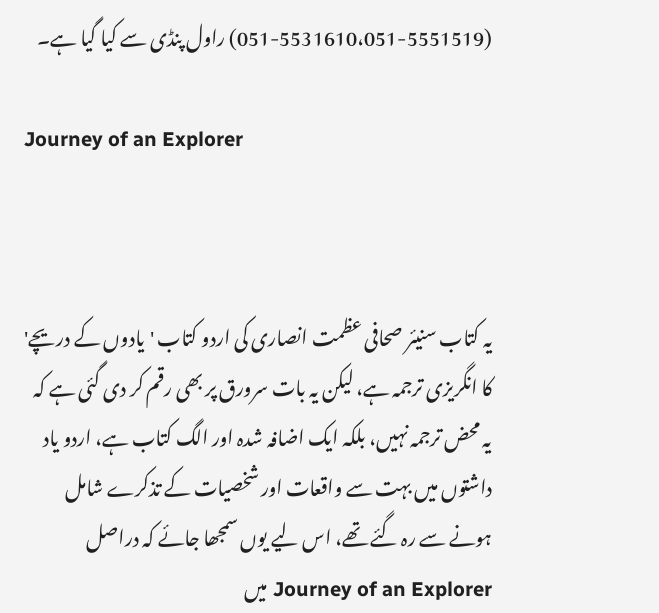(051-5531610،051-5551519) راول پنڈی سے کیا گیا ہے۔

Journey of an Explorer



یہ کتاب سنیئر صحافی عظمت انصاری کی اردو کتاب 'یادوں کے دریچے' کا انگریزی ترجمہ ہے، لیکن یہ بات سرورق پر بھی رقم کر دی گئی ہے کہ یہ محض ترجمہ نہیں، بلکہ ایک اضافہ شدہ اور الگ کتاب ہے، اردو یاد داشتوں میں بہت سے واقعات اور شخصیات کے تذکرے شامل ہونے سے رہ گئے تھے، اس لیے یوں سمجھا جائے کہ دراصل Journey of an Explorer میں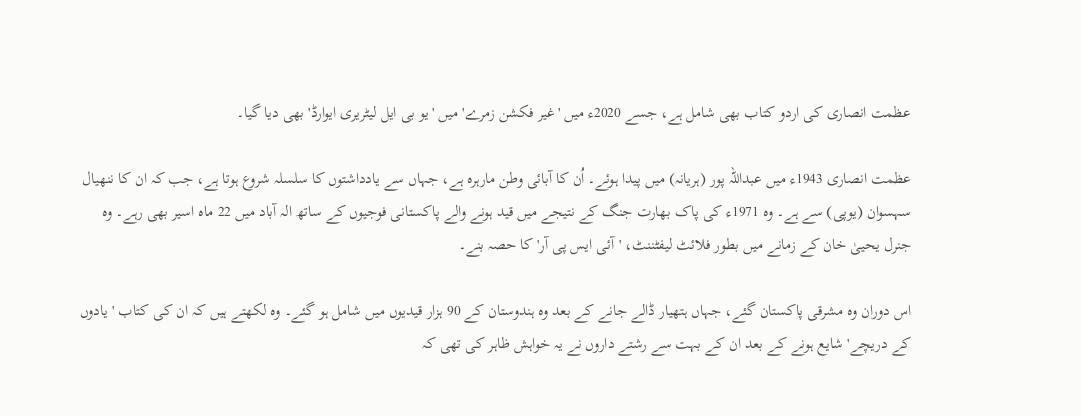عظمت انصاری کی اردو کتاب بھی شامل ہے، جسے 2020ء میں 'غیر فکشن زمرے' میں 'یو بی ایل لیٹریری ایوارڈ' بھی دیا گیا۔

عظمت انصاری 1943ء میں عبداللہ پور (ہریانہ) میں پیدا ہوئے۔ اُن کا آبائی وطن مارہرہ ہے، جہاں سے یادداشتوں کا سلسلہ شروع ہوتا ہے، جب کہ ان کا ننھیال سہسوان (یوپی) سے ہے۔ وہ 1971ء کی پاک بھارت جنگ کے نتیجے میں قید ہونے والے پاکستانی فوجیوں کے ساتھ الہ آباد میں 22 ماہ اسیر بھی رہے۔ وہ جنرل یحییٰ خان کے زمانے میں بطور فلائٹ لیفٹننٹ، 'آئی ایس پی آر' کا حصہ بنے۔

اس دوران وہ مشرقی پاکستان گئے، جہاں ہتھیار ڈالے جانے کے بعد وہ ہندوستان کے 90 ہزار قیدیوں میں شامل ہو گئے۔ وہ لکھتے ہیں کہ ان کی کتاب 'یادوں کے دریچے' شایع ہونے کے بعد ان کے بہت سے رشتے داروں نے یہ خواہش ظاہر کی تھی کہ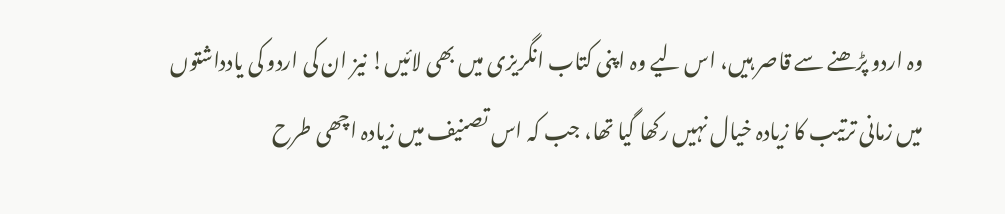وہ اردو پڑھنے سے قاصر ہیں، اس لیے وہ اپنی کتاب انگریزی میں بھی لائیں! نیز ان کی اردو کی یادداشتوں میں زمانی ترتیب کا زیادہ خیال نہیں رکھا گیا تھا، جب کہ اس تصنیف میں زیادہ اچھی طرح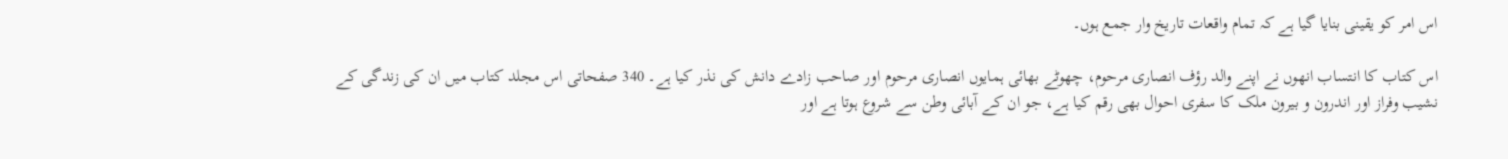اس امر کو یقینی بنایا گیا ہے کہ تمام واقعات تاریخ وار جمع ہوں۔

اس کتاب کا انتساب انھوں نے اپنے والد رؤف انصاری مرحوم، چھوٹے بھائی ہمایوں انصاری مرحوم اور صاحب زادے دانش کی نذر کیا ہے۔ 340 صفحاتی اس مجلد کتاب میں ان کی زندگی کے نشیب وفراز اور اندرون و بیرون ملک کا سفری احوال بھی رقم کیا ہے، جو ان کے آبائی وطن سے شروع ہوتا ہے اور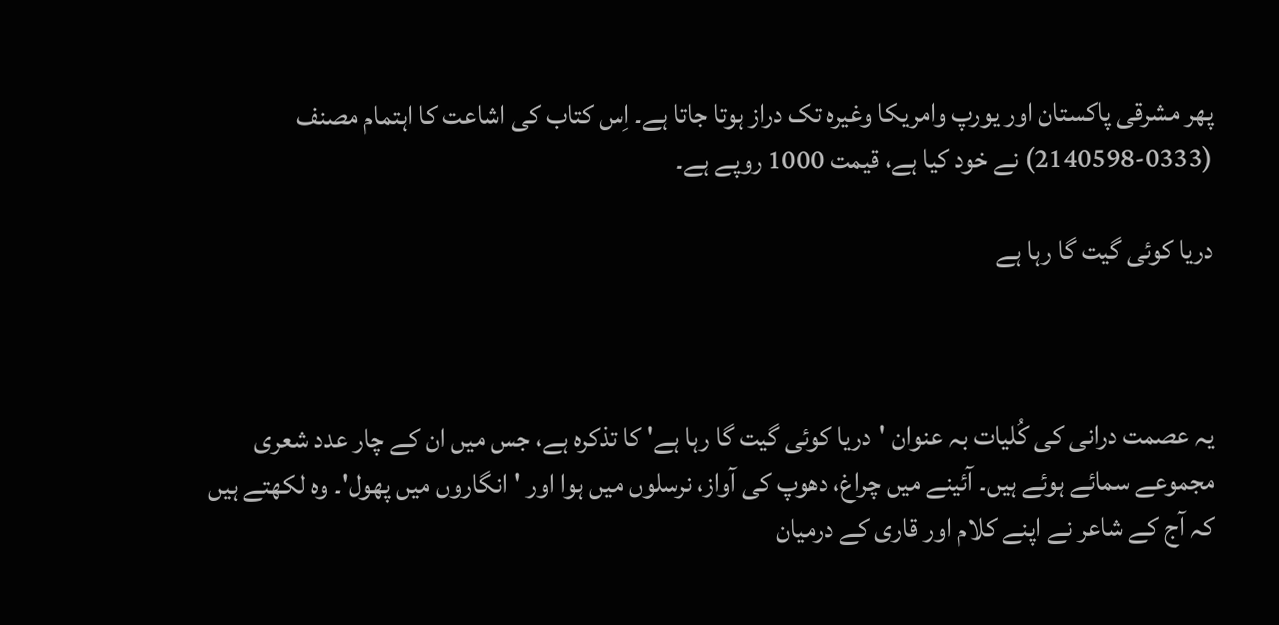پھر مشرقی پاکستان اور یورپ وامریکا وغیرہ تک دراز ہوتا جاتا ہے۔ اِس کتاب کی اشاعت کا اہتمام مصنف (0333-2140598) نے خود کیا ہے، قیمت 1000 روپے ہے۔

دریا کوئی گیت گا رہا ہے



یہ عصمت درانی کی کُلیات بہ عنوان 'دریا کوئی گیت گا رہا ہے' کا تذکرہ ہے، جس میں ان کے چار عدد شعری مجموعے سمائے ہوئے ہیں۔ آئینے میں چراغ، دھوپ کی آواز، نرسلوں میں ہوا اور 'انگاروں میں پھول'۔ وہ لکھتے ہیں کہ آج کے شاعر نے اپنے کلام اور قاری کے درمیان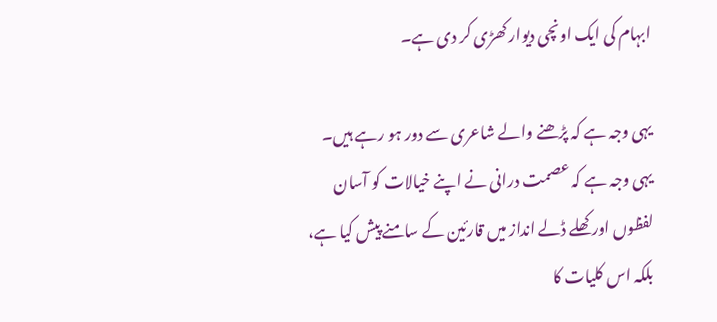ابہام کی ایک اونچی دیوار کھڑی کر دی ہے۔

یہی وجہ ہے کہ پڑھنے والے شاعری سے دور ہو رہے ہیں۔ یہی وجہ ہے کہ عصمت درانی نے اپنے خیالات کو آسان لفظوں اور کھلے ڈلے انداز میں قارئین کے سامنے پیش کیا ہے، بلکہ اس کلیات کا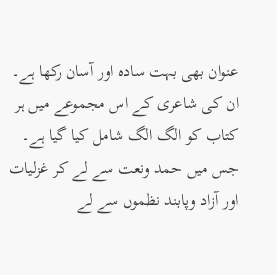عنوان بھی بہت سادہ اور آسان رکھا ہے۔ ان کی شاعری کے اس مجموعے میں ہر کتاب کو الگ الگ شامل کیا گیا ہے۔ جس میں حمد ونعت سے لے کر غزلیات اور آزاد وپابند نظموں سے لے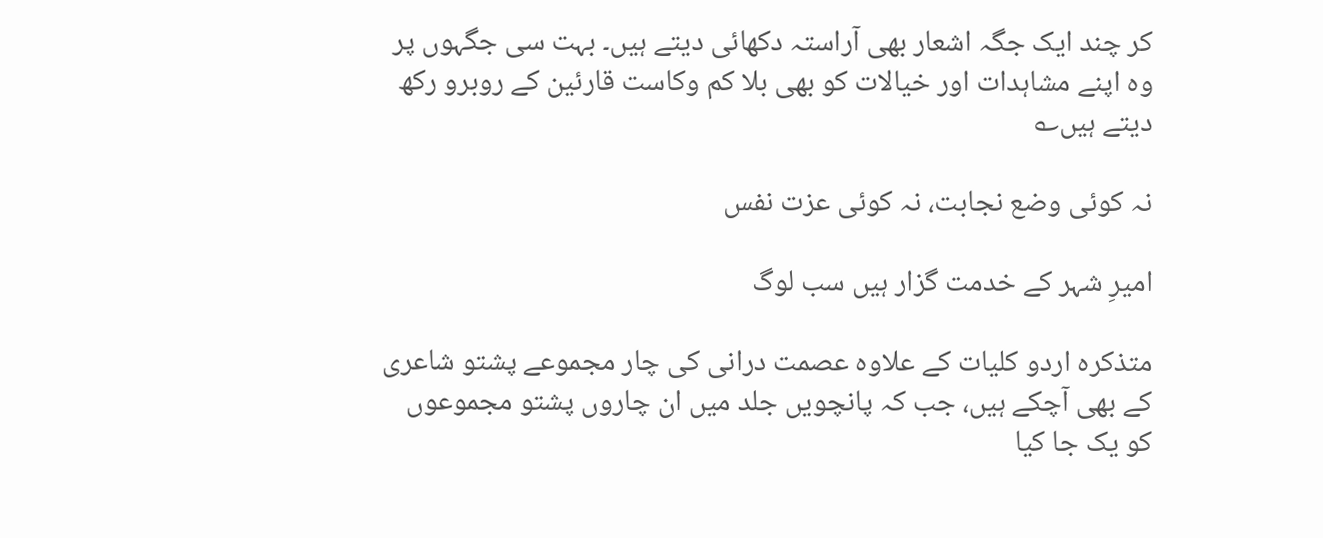کر چند ایک جگہ اشعار بھی آراستہ دکھائی دیتے ہیں۔ بہت سی جگہوں پر وہ اپنے مشاہدات اور خیالات کو بھی بلا کم وکاست قارئین کے روبرو رکھ دیتے ہیں؎

نہ کوئی وضع نجابت، نہ کوئی عزت نفس

امیرِ شہر کے خدمت گزار ہیں سب لوگ

متذکرہ اردو کلیات کے علاوہ عصمت درانی کی چار مجموعے پشتو شاعری کے بھی آچکے ہیں، جب کہ پانچویں جلد میں ان چاروں پشتو مجموعوں کو یک جا کیا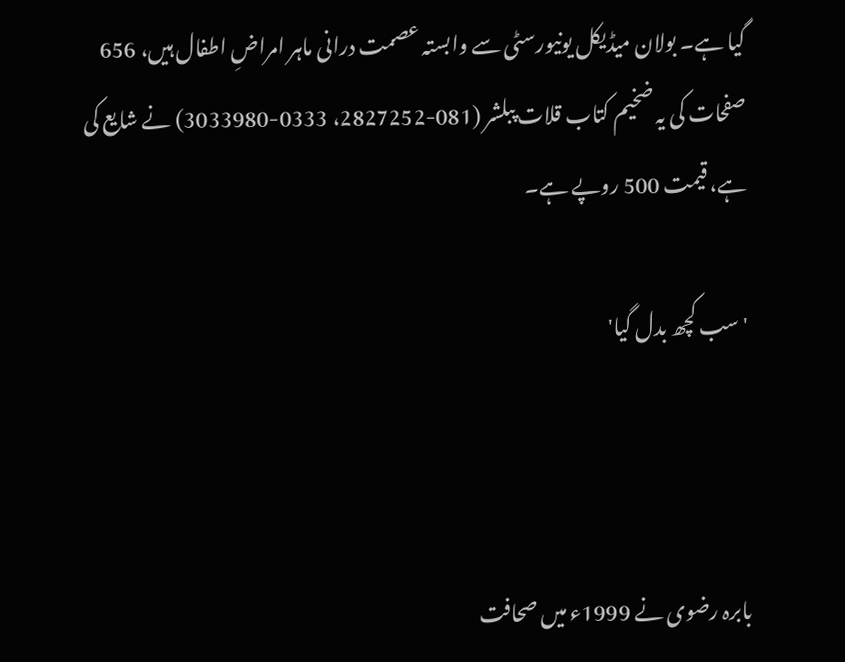گیا ہے۔ بولان میڈیکل یونیورسٹی سے وابستہ عصمت درانی ماہر امراضِ اطفال ہیں، 656 صفحات کی یہ ضخیم کتاب قلات پبلشر (081-2827252، 0333-3033980) نے شایع کی ہے، قیمت 500 روپے ہے۔

'سب کچھ بدل گیا'



بابرہ رضوی نے 1999ء میں صحافت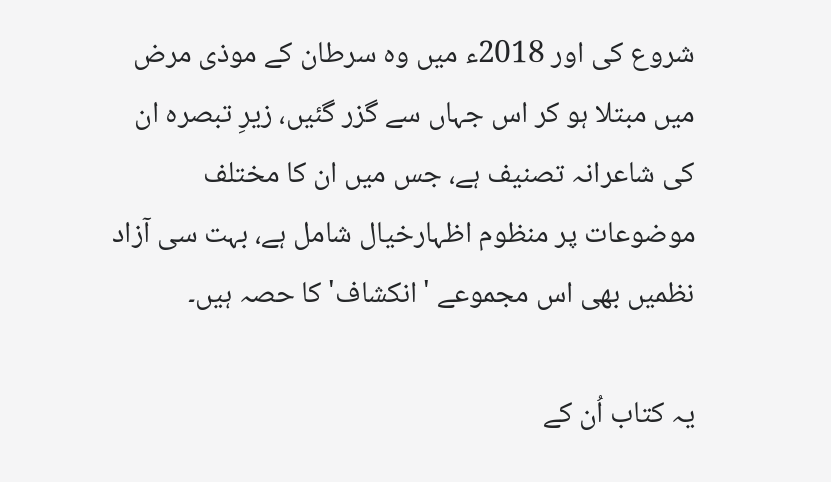شروع کی اور 2018ء میں وہ سرطان کے موذی مرض میں مبتلا ہو کر اس جہاں سے گزر گئیں، زیرِ تبصرہ ان کی شاعرانہ تصنیف ہے، جس میں ان کا مختلف موضوعات پر منظوم اظہارخیال شامل ہے، بہت سی آزاد نظمیں بھی اس مجموعے 'انکشاف' کا حصہ ہیں۔

یہ کتاب اُن کے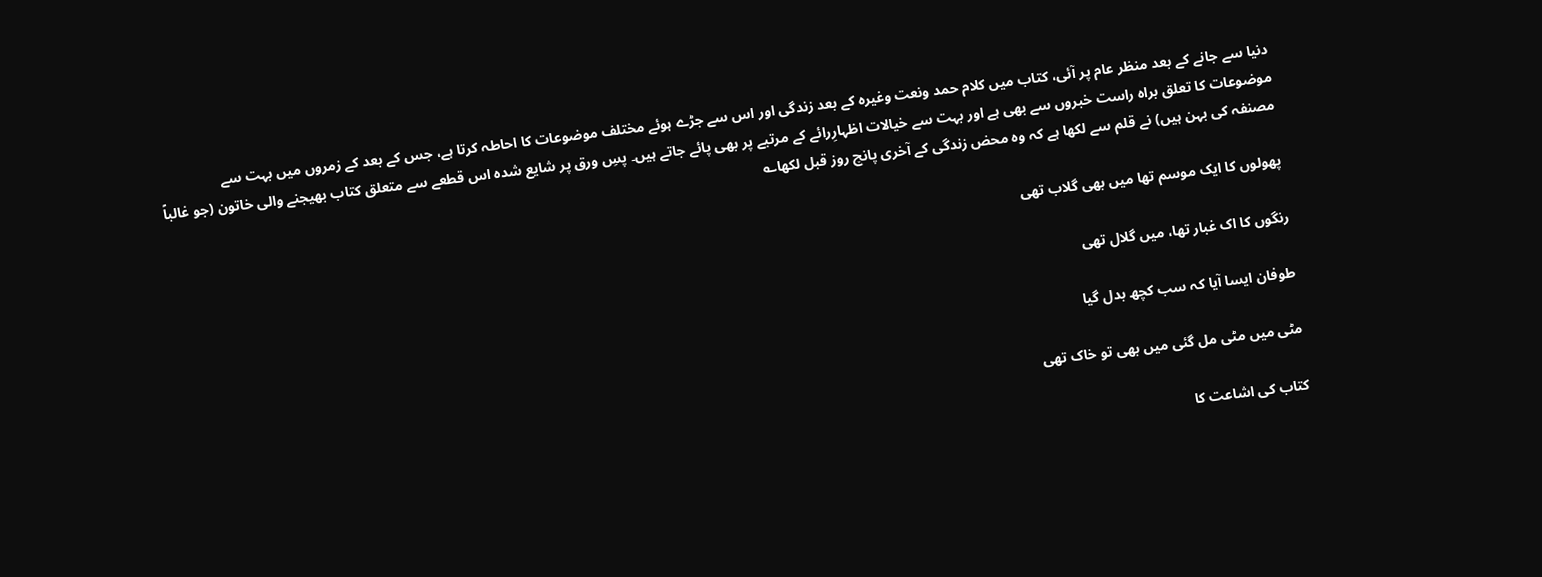دنیا سے جانے کے بعد منظر عام پر آئی، کتاب میں کلام حمد ونعت وغیرہ کے بعد زندگی اور اس سے جڑے ہوئے مختلف موضوعات کا احاطہ کرتا ہے، جس کے بعد کے زمروں میں بہت سے موضوعات کا تعلق براہ راست خبروں سے بھی ہے اور بہت سے خیالات اظہارِرائے کے مرتبے پر بھی پائے جاتے ہیں۔ پسِ ورق پر شایع شدہ اس قطعے سے متعلق کتاب بھیجنے والی خاتون (جو غالباً مصنفہ کی بہن ہیں) نے قلم سے لکھا ہے کہ وہ محض زندگی کے آخری پانچ روز قبل لکھا؎

پھولوں کا ایک موسم تھا میں بھی گلاب تھی

رنگوں کا اک غبار تھا، میں گلال تھی

طوفان ایسا آیا کہ سب کچھ بدل گیا

مٹی میں مٹی مل گئی میں بھی تو خاک تھی

کتاب کی اشاعت کا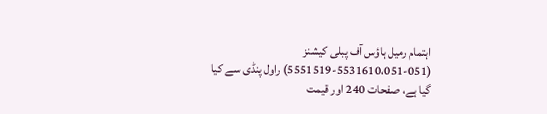اہتمام رمیل ہاؤس آف پبلی کیشنز (051-5531610،051-5551519) راول پنڈی سے کیا گیا ہے، صفحات 240 اور قیمت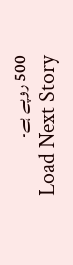500 روپے ہے۔
Load Next Story